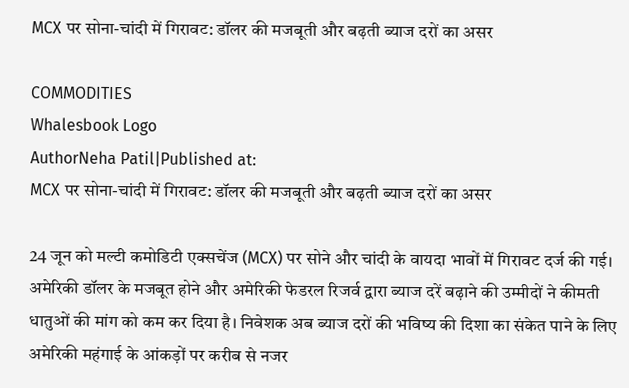MCX पर सोना-चांदी में गिरावट: डॉलर की मजबूती और बढ़ती ब्याज दरों का असर

COMMODITIES
Whalesbook Logo
AuthorNeha Patil|Published at:
MCX पर सोना-चांदी में गिरावट: डॉलर की मजबूती और बढ़ती ब्याज दरों का असर

24 जून को मल्टी कमोडिटी एक्सचेंज (MCX) पर सोने और चांदी के वायदा भावों में गिरावट दर्ज की गई। अमेरिकी डॉलर के मजबूत होने और अमेरिकी फेडरल रिजर्व द्वारा ब्याज दरें बढ़ाने की उम्मीदों ने कीमती धातुओं की मांग को कम कर दिया है। निवेशक अब ब्याज दरों की भविष्य की दिशा का संकेत पाने के लिए अमेरिकी महंगाई के आंकड़ों पर करीब से नजर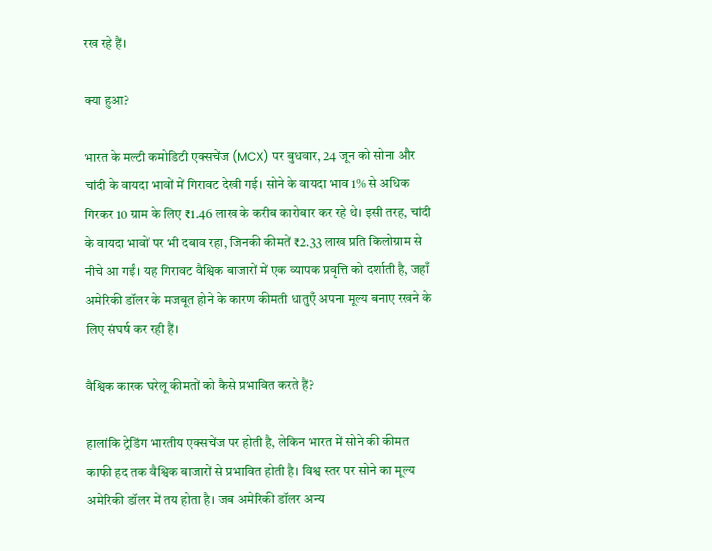रख रहे हैं।

क्या हुआ?

भारत के मल्टी कमोडिटी एक्सचेंज (MCX) पर बुधवार, 24 जून को सोना और चांदी के वायदा भावों में गिरावट देखी गई। सोने के वायदा भाव 1% से अधिक गिरकर 10 ग्राम के लिए ₹1.46 लाख के करीब कारोबार कर रहे थे। इसी तरह, चांदी के वायदा भावों पर भी दबाव रहा, जिनकी कीमतें ₹2.33 लाख प्रति किलोग्राम से नीचे आ गईं। यह गिरावट वैश्विक बाजारों में एक व्यापक प्रवृत्ति को दर्शाती है, जहाँ अमेरिकी डॉलर के मजबूत होने के कारण कीमती धातुएँ अपना मूल्य बनाए रखने के लिए संघर्ष कर रही हैं।

वैश्विक कारक घरेलू कीमतों को कैसे प्रभावित करते हैं?

हालांकि ट्रेडिंग भारतीय एक्सचेंज पर होती है, लेकिन भारत में सोने की कीमत काफी हद तक वैश्विक बाजारों से प्रभावित होती है। विश्व स्तर पर सोने का मूल्य अमेरिकी डॉलर में तय होता है। जब अमेरिकी डॉलर अन्य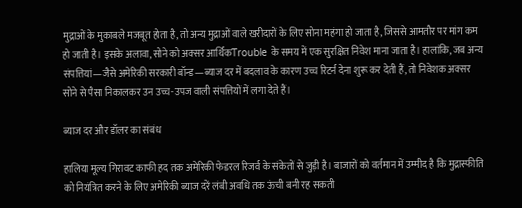मुद्राओं के मुकाबले मजबूत होता है, तो अन्य मुद्राओं वाले खरीदारों के लिए सोना महंगा हो जाता है, जिससे आमतौर पर मांग कम हो जाती है। इसके अलावा, सोने को अक्सर आर्थिकTrouble के समय में एक सुरक्षित निवेश माना जाता है। हालांकि, जब अन्य संपत्तियां—जैसे अमेरिकी सरकारी बॉन्ड—ब्याज दर में बदलाव के कारण उच्च रिटर्न देना शुरू कर देती हैं, तो निवेशक अक्सर सोने से पैसा निकालकर उन उच्च-उपज वाली संपत्तियों में लगा देते हैं।

ब्याज दर और डॉलर का संबंध

हालिया मूल्य गिरावट काफी हद तक अमेरिकी फेडरल रिजर्व के संकेतों से जुड़ी है। बाजारों को वर्तमान में उम्मीद है कि मुद्रास्फीति को नियंत्रित करने के लिए अमेरिकी ब्याज दरें लंबी अवधि तक ऊंची बनी रह सकती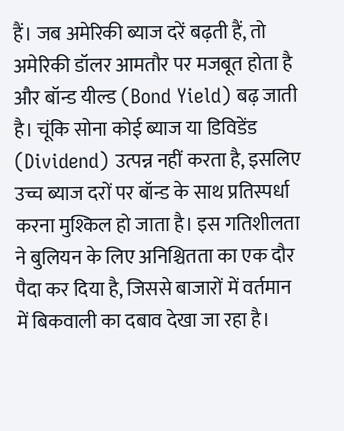हैं। जब अमेरिकी ब्याज दरें बढ़ती हैं, तो अमेरिकी डॉलर आमतौर पर मजबूत होता है और बॉन्ड यील्ड (Bond Yield) बढ़ जाती है। चूंकि सोना कोई ब्याज या डिविडेंड (Dividend) उत्पन्न नहीं करता है, इसलिए उच्च ब्याज दरों पर बॉन्ड के साथ प्रतिस्पर्धा करना मुश्किल हो जाता है। इस गतिशीलता ने बुलियन के लिए अनिश्चितता का एक दौर पैदा कर दिया है, जिससे बाजारों में वर्तमान में बिकवाली का दबाव देखा जा रहा है।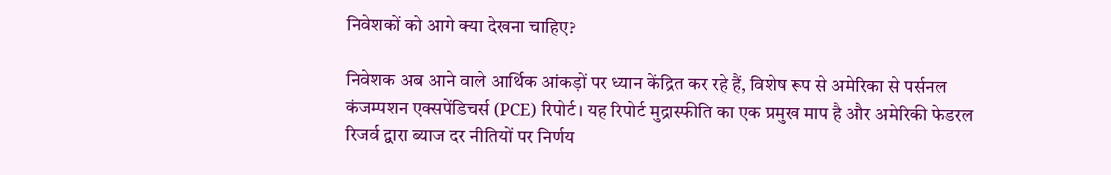निवेशकों को आगे क्या देखना चाहिए?

निवेशक अब आने वाले आर्थिक आंकड़ों पर ध्यान केंद्रित कर रहे हैं, विशेष रूप से अमेरिका से पर्सनल कंजम्पशन एक्सपेंडिचर्स (PCE) रिपोर्ट। यह रिपोर्ट मुद्रास्फीति का एक प्रमुख माप है और अमेरिकी फेडरल रिजर्व द्वारा ब्याज दर नीतियों पर निर्णय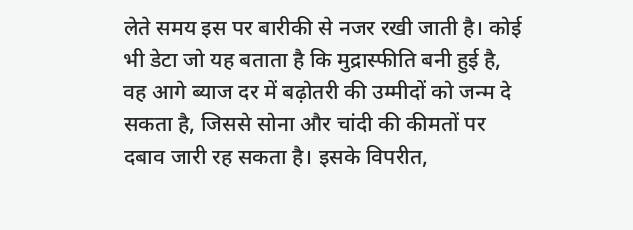लेते समय इस पर बारीकी से नजर रखी जाती है। कोई भी डेटा जो यह बताता है कि मुद्रास्फीति बनी हुई है, वह आगे ब्याज दर में बढ़ोतरी की उम्मीदों को जन्म दे सकता है, जिससे सोना और चांदी की कीमतों पर दबाव जारी रह सकता है। इसके विपरीत,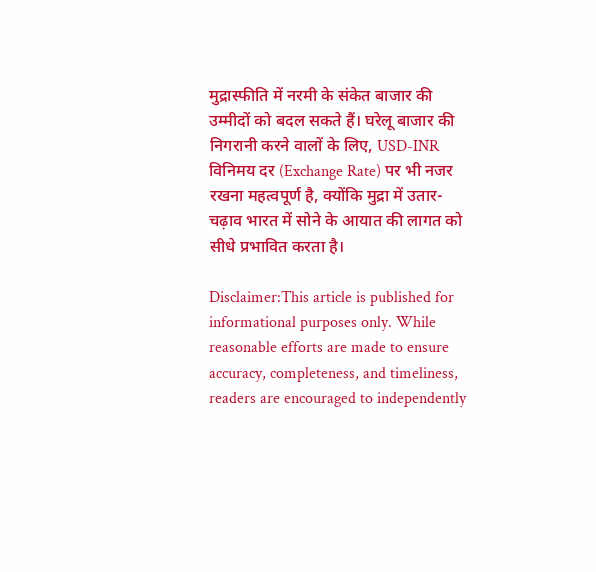मुद्रास्फीति में नरमी के संकेत बाजार की उम्मीदों को बदल सकते हैं। घरेलू बाजार की निगरानी करने वालों के लिए, USD-INR विनिमय दर (Exchange Rate) पर भी नजर रखना महत्वपूर्ण है, क्योंकि मुद्रा में उतार-चढ़ाव भारत में सोने के आयात की लागत को सीधे प्रभावित करता है।

Disclaimer:This article is published for informational purposes only. While reasonable efforts are made to ensure accuracy, completeness, and timeliness, readers are encouraged to independently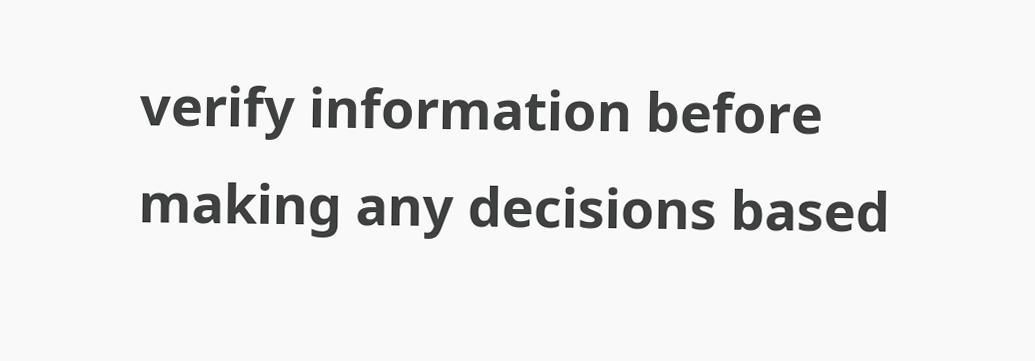verify information before making any decisions based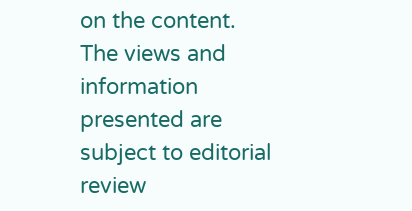on the content. The views and information presented are subject to editorial review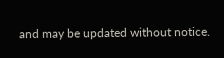and may be updated without notice.